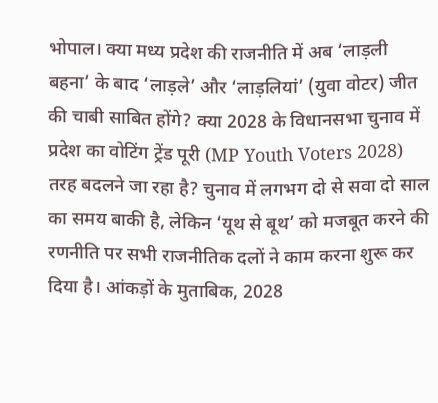भोपाल। क्या मध्य प्रदेश की राजनीति में अब ‘लाड़ली बहना’ के बाद ‘लाड़ले’ और ‘लाड़लियां’ (युवा वोटर) जीत की चाबी साबित होंगे? क्या 2028 के विधानसभा चुनाव में प्रदेश का वोटिंग ट्रेंड पूरी (MP Youth Voters 2028) तरह बदलने जा रहा है? चुनाव में लगभग दो से सवा दो साल का समय बाकी है, लेकिन ‘यूथ से बूथ’ को मजबूत करने की रणनीति पर सभी राजनीतिक दलों ने काम करना शुरू कर दिया है। आंकड़ों के मुताबिक, 2028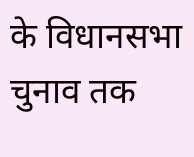के विधानसभा चुनाव तक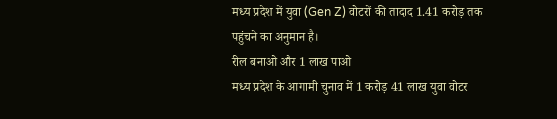मध्य प्रदेश में युवा (Gen Z) वोटरों की तादाद 1.41 करोड़ तक पहुंचने का अनुमान है।
रील बनाओ और 1 लाख पाओ
मध्य प्रदेश के आगामी चुनाव में 1 करोड़ 41 लाख युवा वोटर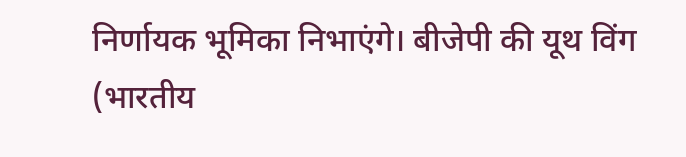निर्णायक भूमिका निभाएंगे। बीजेपी की यूथ विंग (भारतीय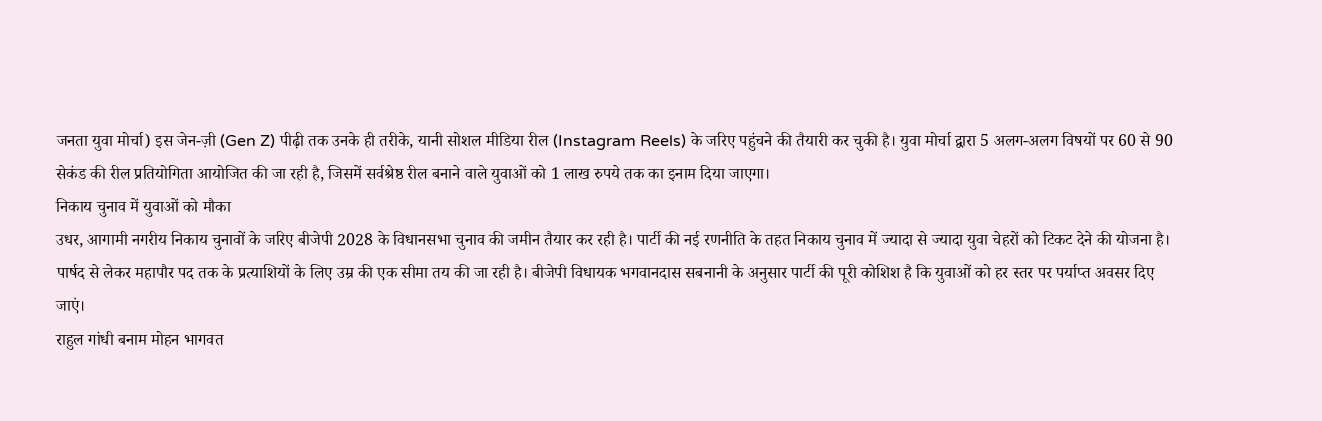जनता युवा मोर्चा) इस जेन-ज़ी (Gen Z) पीढ़ी तक उनके ही तरीके, यानी सोशल मीडिया रील (Instagram Reels) के जरिए पहुंचने की तैयारी कर चुकी है। युवा मोर्चा द्वारा 5 अलग-अलग विषयों पर 60 से 90 सेकंड की रील प्रतियोगिता आयोजित की जा रही है, जिसमें सर्वश्रेष्ठ रील बनाने वाले युवाओं को 1 लाख रुपये तक का इनाम दिया जाएगा।
निकाय चुनाव में युवाओं को मौका
उधर, आगामी नगरीय निकाय चुनावों के जरिए बीजेपी 2028 के विधानसभा चुनाव की जमीन तैयार कर रही है। पार्टी की नई रणनीति के तहत निकाय चुनाव में ज्यादा से ज्यादा युवा चेहरों को टिकट देने की योजना है। पार्षद से लेकर महापौर पद तक के प्रत्याशियों के लिए उम्र की एक सीमा तय की जा रही है। बीजेपी विधायक भगवानदास सबनानी के अनुसार पार्टी की पूरी कोशिश है कि युवाओं को हर स्तर पर पर्याप्त अवसर दिए जाएं।
राहुल गांधी बनाम मोहन भागवत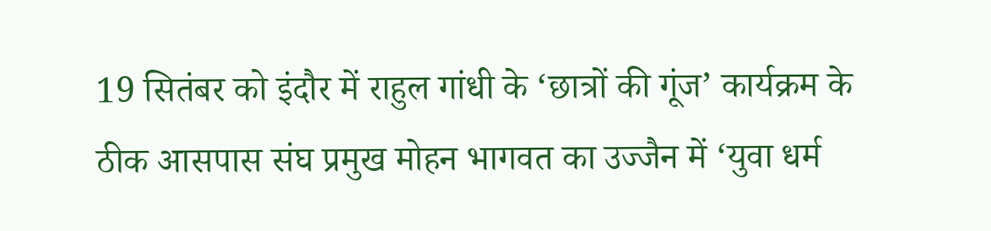19 सितंबर को इंदौर में राहुल गांधी के ‘छात्रों की गूंज’ कार्यक्रम के ठीक आसपास संघ प्रमुख मोहन भागवत का उज्जैन में ‘युवा धर्म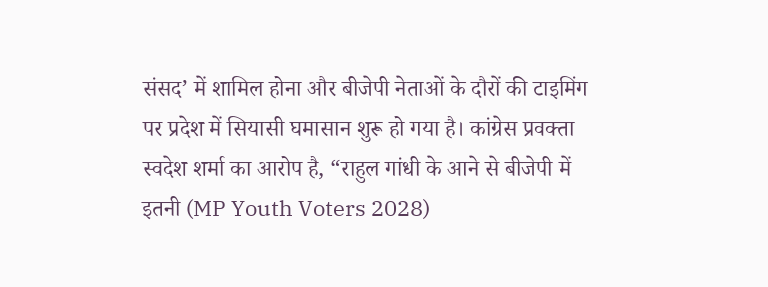संसद’ में शामिल होना और बीजेपी नेताओं के दौरों की टाइमिंग पर प्रदेश में सियासी घमासान शुरू हो गया है। कांग्रेस प्रवक्ता स्वदेश शर्मा का आरोप है, “राहुल गांधी के आने से बीजेपी में इतनी (MP Youth Voters 2028)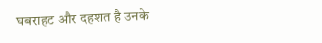घबराहट और दहशत है उनके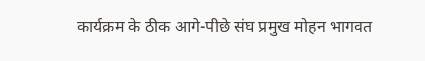कार्यक्रम के ठीक आगे-पीछे संघ प्रमुख मोहन भागवत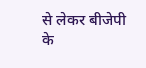से लेकर बीजेपी के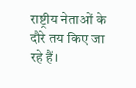राष्ट्रीय नेताओं के दौरे तय किए जा रहे हैं।